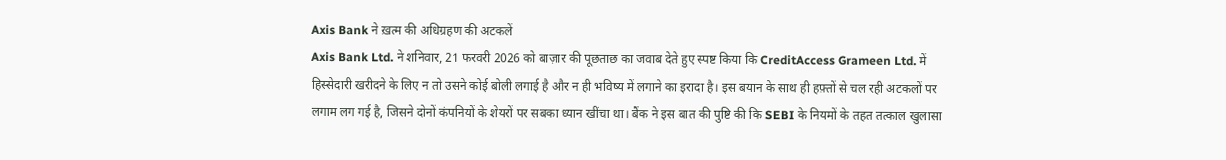Axis Bank ने ख़त्म की अधिग्रहण की अटकलें
Axis Bank Ltd. ने शनिवार, 21 फरवरी 2026 को बाज़ार की पूछताछ का जवाब देते हुए स्पष्ट किया कि CreditAccess Grameen Ltd. में हिस्सेदारी खरीदने के लिए न तो उसने कोई बोली लगाई है और न ही भविष्य में लगाने का इरादा है। इस बयान के साथ ही हफ़्तों से चल रही अटकलों पर लगाम लग गई है, जिसने दोनों कंपनियों के शेयरों पर सबका ध्यान खींचा था। बैंक ने इस बात की पुष्टि की कि SEBI के नियमों के तहत तत्काल खुलासा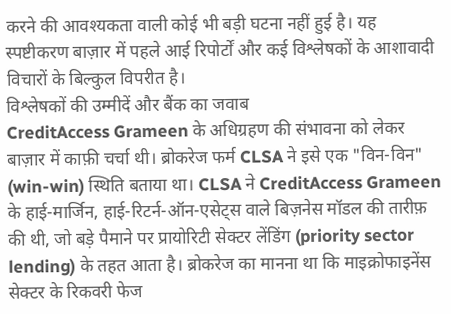करने की आवश्यकता वाली कोई भी बड़ी घटना नहीं हुई है। यह स्पष्टीकरण बाज़ार में पहले आई रिपोर्टों और कई विश्लेषकों के आशावादी विचारों के बिल्कुल विपरीत है।
विश्लेषकों की उम्मीदें और बैंक का जवाब
CreditAccess Grameen के अधिग्रहण की संभावना को लेकर बाज़ार में काफ़ी चर्चा थी। ब्रोकरेज फर्म CLSA ने इसे एक "विन-विन" (win-win) स्थिति बताया था। CLSA ने CreditAccess Grameen के हाई-मार्जिन, हाई-रिटर्न-ऑन-एसेट्स वाले बिज़नेस मॉडल की तारीफ़ की थी, जो बड़े पैमाने पर प्रायोरिटी सेक्टर लेंडिंग (priority sector lending) के तहत आता है। ब्रोकरेज का मानना था कि माइक्रोफाइनेंस सेक्टर के रिकवरी फेज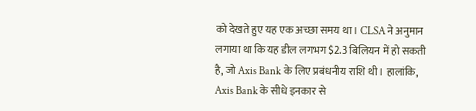को देखते हुए यह एक अच्छा समय था। CLSA ने अनुमान लगाया था कि यह डील लगभग $2.3 बिलियन में हो सकती है, जो Axis Bank के लिए प्रबंधनीय राशि थी। हालांकि, Axis Bank के सीधे इनकार से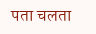पता चलता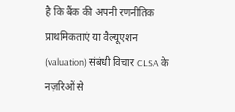है कि बैंक की अपनी रणनीतिक प्राथमिकताएं या वैल्यूएशन (valuation) संबंधी विचार CLSA के नज़रिओं से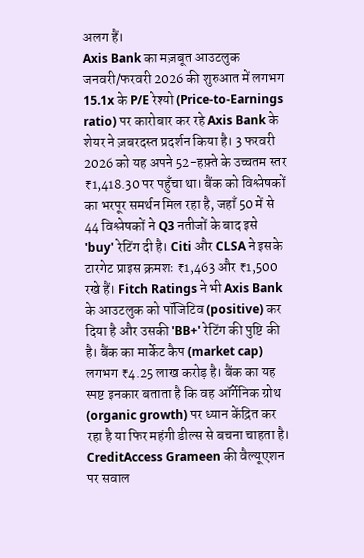अलग हैं।
Axis Bank का मज़बूत आउटलुक
जनवरी/फरवरी 2026 की शुरुआत में लगभग 15.1x के P/E रेश्यो (Price-to-Earnings ratio) पर कारोबार कर रहे Axis Bank के शेयर ने ज़बरदस्त प्रदर्शन किया है। 3 फरवरी 2026 को यह अपने 52-हफ़्ते के उच्चतम स्तर ₹1,418.30 पर पहुँचा था। बैंक को विश्लेषकों का भरपूर समर्थन मिल रहा है, जहाँ 50 में से 44 विश्लेषकों ने Q3 नतीजों के बाद इसे 'buy' रेटिंग दी है। Citi और CLSA ने इसके टारगेट प्राइस क्रमशः ₹1,463 और ₹1,500 रखे हैं। Fitch Ratings ने भी Axis Bank के आउटलुक को पॉजिटिव (positive) कर दिया है और उसकी 'BB+' रेटिंग की पुष्टि की है। बैंक का मार्केट कैप (market cap) लगभग ₹4.25 लाख करोड़ है। बैंक का यह स्पष्ट इनकार बताता है कि वह ऑर्गेनिक ग्रोथ (organic growth) पर ध्यान केंद्रित कर रहा है या फिर महंगी डील्स से बचना चाहता है।
CreditAccess Grameen की वैल्यूएशन पर सवाल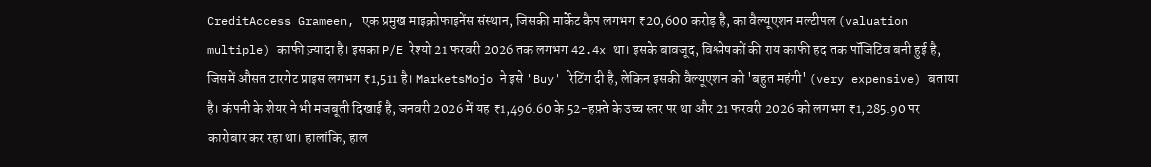CreditAccess Grameen, एक प्रमुख माइक्रोफाइनेंस संस्थान, जिसकी मार्केट कैप लगभग ₹20,600 करोड़ है, का वैल्यूएशन मल्टीपल (valuation multiple) काफी ज़्यादा है। इसका P/E रेश्यो 21 फरवरी 2026 तक लगभग 42.4x था। इसके बावजूद, विश्लेषकों की राय काफी हद तक पॉजिटिव बनी हुई है, जिसमें औसत टारगेट प्राइस लगभग ₹1,511 है। MarketsMojo ने इसे 'Buy' रेटिंग दी है, लेकिन इसकी वैल्यूएशन को 'बहुत महंगी' (very expensive) बताया है। कंपनी के शेयर ने भी मजबूती दिखाई है, जनवरी 2026 में यह ₹1,496.60 के 52-हफ़्ते के उच्च स्तर पर था और 21 फरवरी 2026 को लगभग ₹1,285.90 पर कारोबार कर रहा था। हालांकि, हाल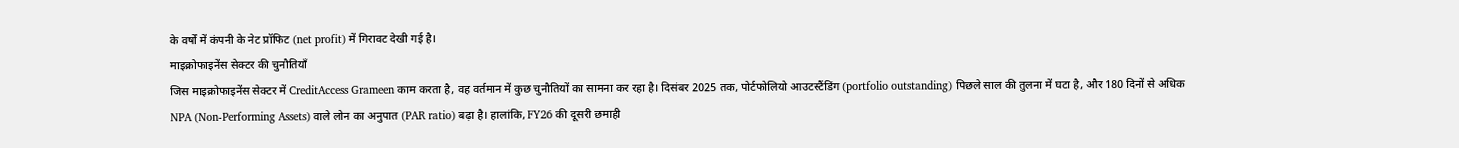के वर्षों में कंपनी के नेट प्रॉफिट (net profit) में गिरावट देखी गई है।
माइक्रोफाइनेंस सेक्टर की चुनौतियाँ
जिस माइक्रोफाइनेंस सेक्टर में CreditAccess Grameen काम करता है, वह वर्तमान में कुछ चुनौतियों का सामना कर रहा है। दिसंबर 2025 तक, पोर्टफोलियो आउटस्टैंडिंग (portfolio outstanding) पिछले साल की तुलना में घटा है, और 180 दिनों से अधिक NPA (Non-Performing Assets) वाले लोन का अनुपात (PAR ratio) बढ़ा है। हालांकि, FY26 की दूसरी छमाही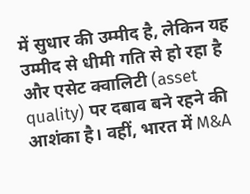में सुधार की उम्मीद है, लेकिन यह उम्मीद से धीमी गति से हो रहा है और एसेट क्वालिटी (asset quality) पर दबाव बने रहने की आशंका है। वहीं, भारत में M&A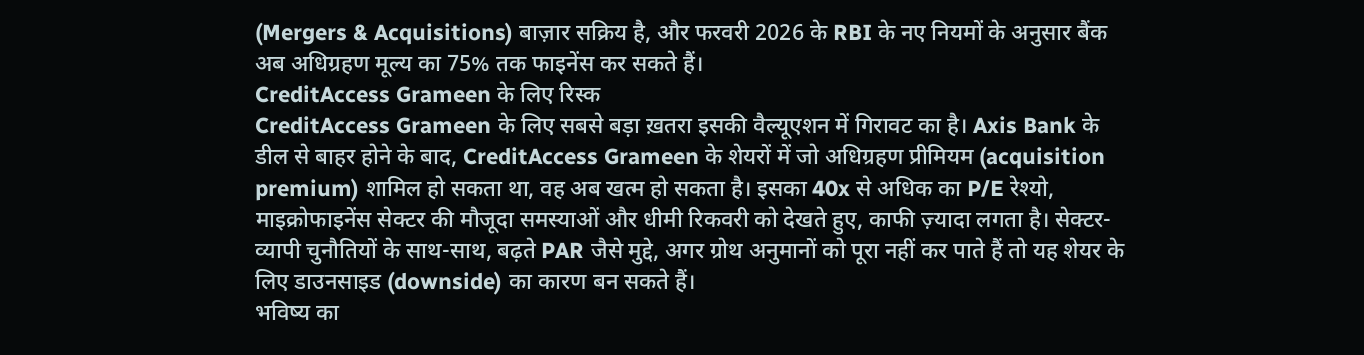(Mergers & Acquisitions) बाज़ार सक्रिय है, और फरवरी 2026 के RBI के नए नियमों के अनुसार बैंक अब अधिग्रहण मूल्य का 75% तक फाइनेंस कर सकते हैं।
CreditAccess Grameen के लिए रिस्क
CreditAccess Grameen के लिए सबसे बड़ा ख़तरा इसकी वैल्यूएशन में गिरावट का है। Axis Bank के डील से बाहर होने के बाद, CreditAccess Grameen के शेयरों में जो अधिग्रहण प्रीमियम (acquisition premium) शामिल हो सकता था, वह अब खत्म हो सकता है। इसका 40x से अधिक का P/E रेश्यो, माइक्रोफाइनेंस सेक्टर की मौजूदा समस्याओं और धीमी रिकवरी को देखते हुए, काफी ज़्यादा लगता है। सेक्टर-व्यापी चुनौतियों के साथ-साथ, बढ़ते PAR जैसे मुद्दे, अगर ग्रोथ अनुमानों को पूरा नहीं कर पाते हैं तो यह शेयर के लिए डाउनसाइड (downside) का कारण बन सकते हैं।
भविष्य का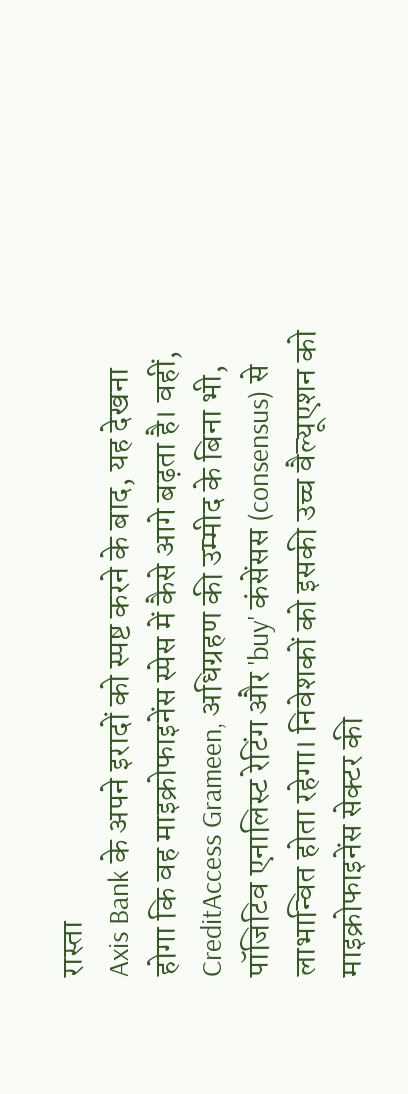रास्ता
Axis Bank के अपने इरादों को स्पष्ट करने के बाद, यह देखना होगा कि वह माइक्रोफाइनेंस स्पेस में कैसे आगे बढ़ता है। वहीं, CreditAccess Grameen, अधिग्रहण की उम्मीद के बिना भी, पॉजिटिव एनालिस्ट रेटिंग और 'buy' कंसेंसस (consensus) से लाभान्वित होता रहेगा। निवेशकों को इसकी उच्च वैल्यूएशन को माइक्रोफाइनेंस सेक्टर की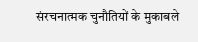संरचनात्मक चुनौतियों के मुकाबले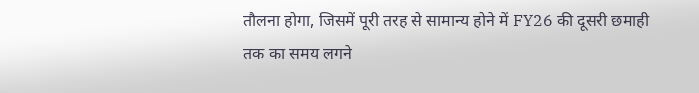तौलना होगा, जिसमें पूरी तरह से सामान्य होने में FY26 की दूसरी छमाही तक का समय लगने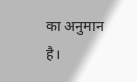का अनुमान है।